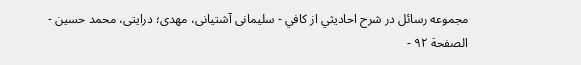مجموعه رسائل در شرح احاديثي از کافي - سلیمانی آشتیانی، مهدی؛ درایتی، محمد حسین - الصفحة ٩٢ -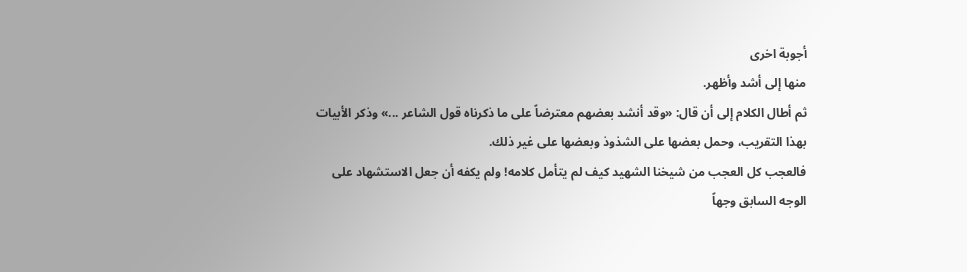أجوبة اخرى
منها إلى أشد وأظهر.
ثم أطال الكلام إلى أن قال: «وقد أنشد بعضهم معترضاً على ما ذكرناه قول الشاعر ...» وذكر الأبيات بهذا التقريب، وحمل بعضها على الشذوذ وبعضها على غير ذلك.
فالعجب كل العجب من شيخنا الشهيد كيف لم يتأمل كلامه! ولم يكفه أن جعل الاستشهاد على الوجه السابق وجهاً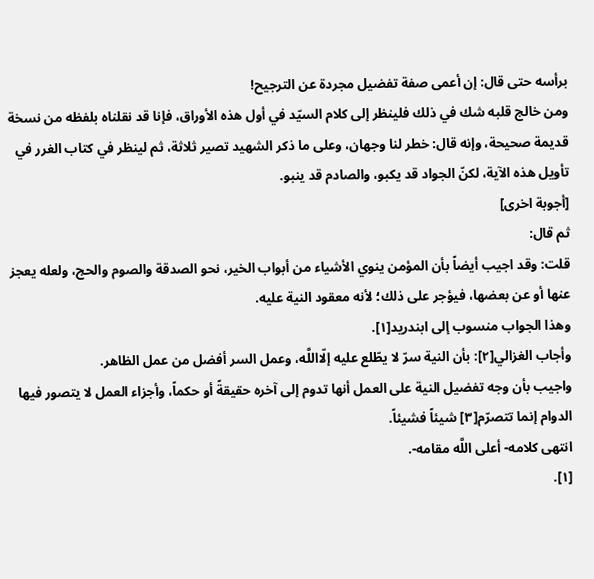برأسه حتى قال: إن أعمى صفة تفضيل مجردة عن الترجيح!
ومن خالج قلبه شك في ذلك فلينظر إلى كلام السيّد في أول هذه الأوراق، فإنا قد نقلناه بلفظه من نسخة قديمة صحيحة، وإنه قال: خطر لنا وجهان، وعلى ما ذكر الشهيد تصير ثلاثة، ثم لينظر في كتاب الغرر في تأويل هذه الآية، لكنّ الجواد قد يكبو، والصادم قد ينبو.
[أجوبة اخرى]
ثم قال:
قلت: وقد اجيب أيضاً بأن المؤمن ينوي الأشياء من أبواب الخير، نحو الصدقة والصوم والحج، ولعله يعجز عنها أو عن بعضها، فيؤجر على ذلك؛ لأنه معقود النية عليه.
وهذا الجواب منسوب إلى ابندريد[١].
وأجاب الغزالي[٢]: بأن النية سرّ لا يطّلع عليه إلّااللَّه، وعمل السر أفضل من عمل الظاهر.
واجيب بأن وجه تفضيل النية على العمل أنها تدوم إلى آخره حقيقةً أو حكماً، وأجزاء العمل لا يتصور فيها الدوام إنما تتصرّم[٣] شيئاً فشيئاً.
انتهى كلامه- أعلى اللَّه مقامه-.
[١].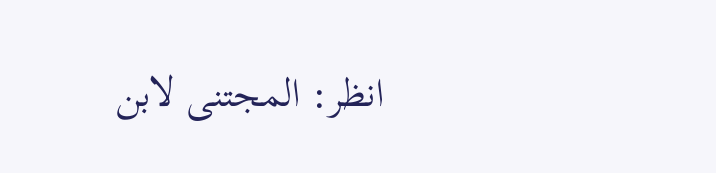انظر: المجتنى لابن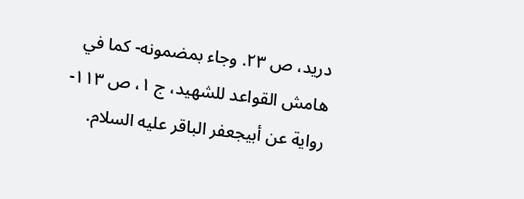دريد، ص ٢٣. وجاء بمضمونه- كما في هامش القواعد للشهيد، ج ١، ص ١١٣- رواية عن أبيجعفر الباقر عليه السلام.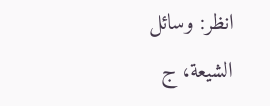انظر: وسائل الشيعة، ج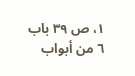١، ص ٣٩ باب ٦ من أبواب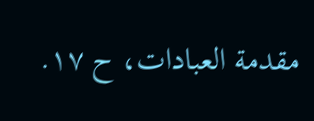مقدمة العبادات، ح ١٧.